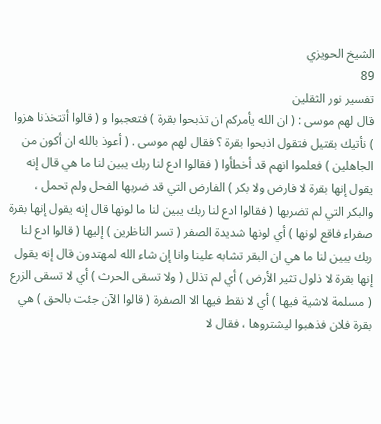الشيخ الحويزي
89
تفسير نور الثقلين
قال لهم موسى : ( ان الله يأمركم ان تذبحوا بقرة ) فتعجبوا و ( قالوا أتتخذنا هزوا ) نأتيك بقتيل فتقول اذبحوا بقرة ؟ فقال لهم موسى . ( أعوذ بالله ان أكون من الجاهلين ) فعلموا انهم قد أخطأوا ( فقالوا ادع لنا ربك يبين لنا ما هي قال إنه يقول إنها بقرة لا فارض ولا بكر ) الفارض التي قد ضربها الفحل ولم تحمل ، والبكر التي لم تضربها ( فقالوا ادع لنا ربك يبين لنا ما لونها قال إنه يقول إنها بقرة صفراء فاقع لونها ) أي لونها شديدة الصفر ( تسر الناظرين ) إليها ( قالوا ادع لنا ربك يبين لنا ما هي ان البقر تشابه علينا وانا إن شاء الله لمهتدون قال إنه يقول إنها بقرة لا ذلول تثير الأرض ) أي لم تذلل ( ولا تسقى الحرث ) أي لا تسقى الزرع ( مسلمة لاشية فيها ) أي لا نقط فيها الا الصفرة ( قالوا الآن جئت بالحق ) هي بقرة فلان فذهبوا ليشتروها ، فقال لا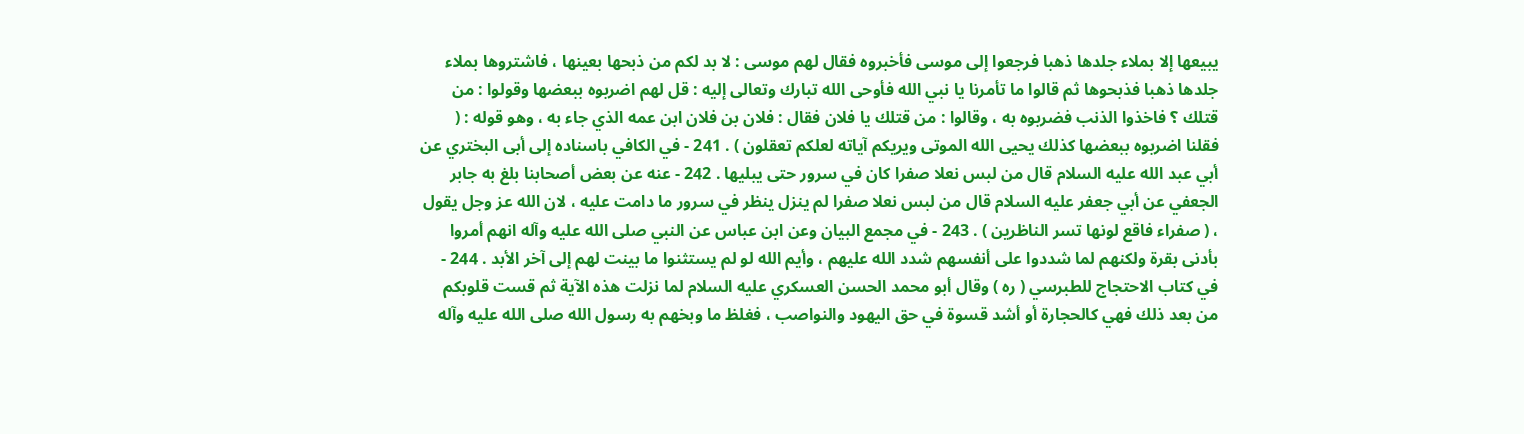يبيعها إلا بملاء جلدها ذهبا فرجعوا إلى موسى فأخبروه فقال لهم موسى : لا بد لكم من ذبحها بعينها ، فاشتروها بملاء جلدها ذهبا فذبحوها ثم قالوا ما تأمرنا يا نبي الله فأوحى الله تبارك وتعالى إليه : قل لهم اضربوه ببعضها وقولوا : من قتلك ؟ فاخذوا الذنب فضربوه به ، وقالوا : من قتلك يا فلان فقال : فلان بن فلان ابن عمه الذي جاء به ، وهو قوله : ( فقلنا اضربوه ببعضها كذلك يحيى الله الموتى ويريكم آياته لعلكم تعقلون ) . 241 - في الكافي باسناده إلى أبى البختري عن أبي عبد الله عليه السلام قال من لبس نعلا صفرا كان في سرور حتى يبليها . 242 - عنه عن بعض أصحابنا بلغ به جابر الجعفي عن أبي جعفر عليه السلام قال من لبس نعلا صفرا لم ينزل ينظر في سرور ما دامت عليه ، لان الله عز وجل يقول ، ( صفراء فاقع لونها تسر الناظرين ) . 243 - في مجمع البيان وعن ابن عباس عن النبي صلى الله عليه وآله انهم أمروا بأدنى بقرة ولكنهم لما شددوا على أنفسهم شدد الله عليهم ، وأيم الله لو لم يستثنوا ما بينت لهم إلى آخر الأبد . 244 - في كتاب الاحتجاج للطبرسي ( ره ) وقال أبو محمد الحسن العسكري عليه السلام لما نزلت هذه الآية ثم قست قلوبكم من بعد ذلك فهي كالحجارة أو أشد قسوة في حق اليهود والنواصب ، فغلظ ما وبخهم به رسول الله صلى الله عليه وآله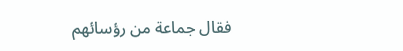فقال جماعة من رؤسائهم